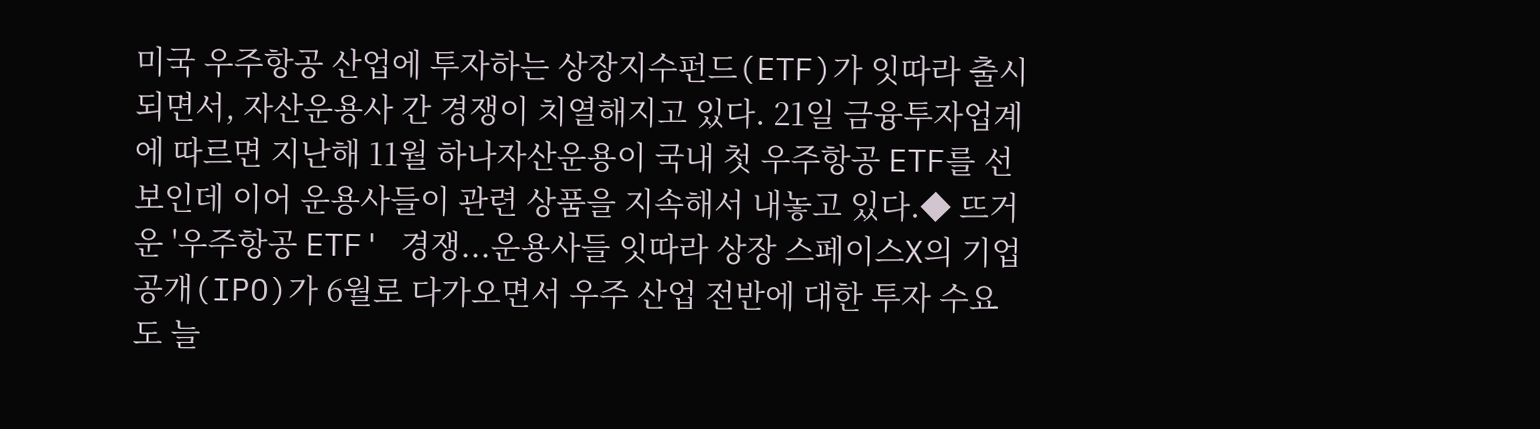미국 우주항공 산업에 투자하는 상장지수펀드(ETF)가 잇따라 출시되면서, 자산운용사 간 경쟁이 치열해지고 있다. 21일 금융투자업계에 따르면 지난해 11월 하나자산운용이 국내 첫 우주항공 ETF를 선보인데 이어 운용사들이 관련 상품을 지속해서 내놓고 있다.◆ 뜨거운 '우주항공 ETF' 경쟁...운용사들 잇따라 상장 스페이스X의 기업공개(IPO)가 6월로 다가오면서 우주 산업 전반에 대한 투자 수요도 늘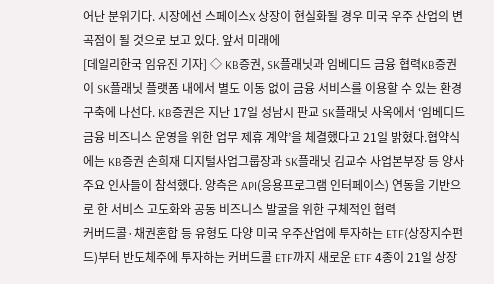어난 분위기다. 시장에선 스페이스X 상장이 현실화될 경우 미국 우주 산업의 변곡점이 될 것으로 보고 있다. 앞서 미래에
[데일리한국 임유진 기자] ◇ KB증권, SK플래닛과 임베디드 금융 협력KB증권이 SK플래닛 플랫폼 내에서 별도 이동 없이 금융 서비스를 이용할 수 있는 환경 구축에 나선다. KB증권은 지난 17일 성남시 판교 SK플래닛 사옥에서 ‘임베디드 금융 비즈니스 운영을 위한 업무 제휴 계약’을 체결했다고 21일 밝혔다.협약식에는 KB증권 손희재 디지털사업그룹장과 SK플래닛 김교수 사업본부장 등 양사 주요 인사들이 참석했다. 양측은 API(응용프로그램 인터페이스) 연동을 기반으로 한 서비스 고도화와 공동 비즈니스 발굴을 위한 구체적인 협력
커버드콜·채권혼합 등 유형도 다양 미국 우주산업에 투자하는 ETF(상장지수펀드)부터 반도체주에 투자하는 커버드콜 ETF까지 새로운 ETF 4종이 21일 상장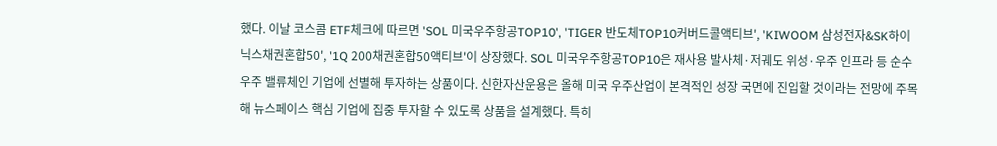했다. 이날 코스콤 ETF체크에 따르면 'SOL 미국우주항공TOP10', 'TIGER 반도체TOP10커버드콜액티브', 'KIWOOM 삼성전자&SK하이닉스채권혼합50', '1Q 200채권혼합50액티브'이 상장했다. SOL 미국우주항공TOP10은 재사용 발사체·저궤도 위성·우주 인프라 등 순수 우주 밸류체인 기업에 선별해 투자하는 상품이다. 신한자산운용은 올해 미국 우주산업이 본격적인 성장 국면에 진입할 것이라는 전망에 주목해 뉴스페이스 핵심 기업에 집중 투자할 수 있도록 상품을 설계했다. 특히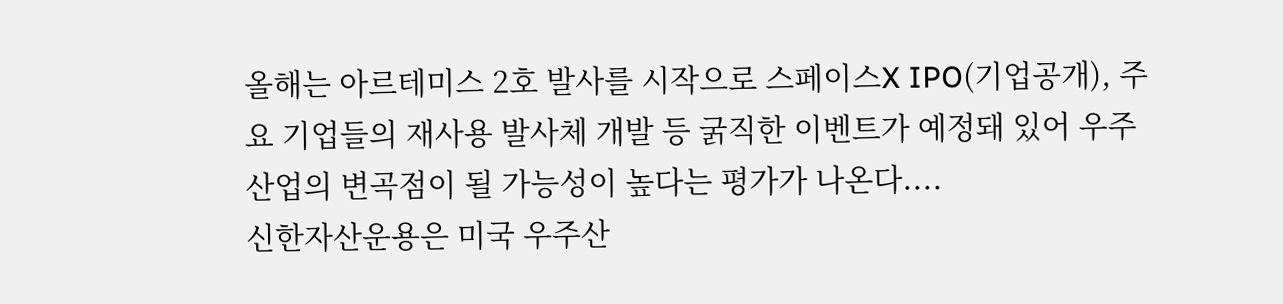올해는 아르테미스 2호 발사를 시작으로 스페이스X IPO(기업공개), 주요 기업들의 재사용 발사체 개발 등 굵직한 이벤트가 예정돼 있어 우주산업의 변곡점이 될 가능성이 높다는 평가가 나온다....
신한자산운용은 미국 우주산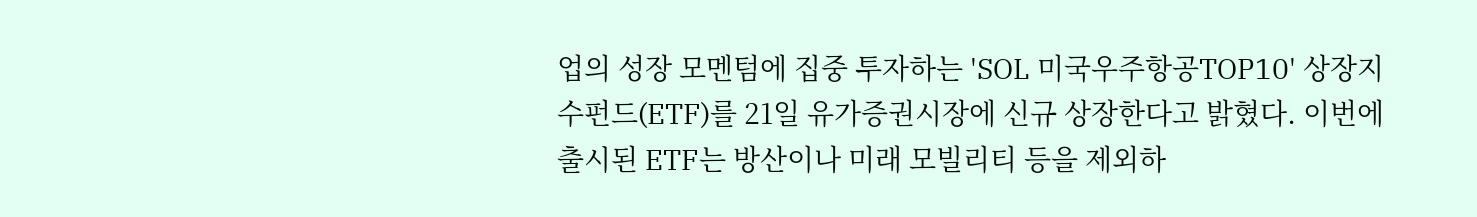업의 성장 모멘텀에 집중 투자하는 'SOL 미국우주항공TOP10' 상장지수펀드(ETF)를 21일 유가증권시장에 신규 상장한다고 밝혔다. 이번에 출시된 ETF는 방산이나 미래 모빌리티 등을 제외하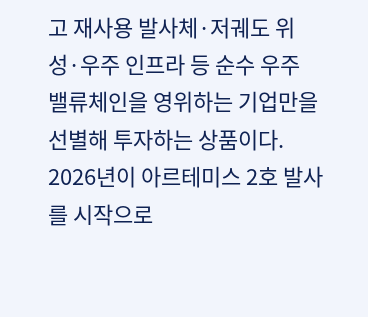고 재사용 발사체·저궤도 위성·우주 인프라 등 순수 우주 밸류체인을 영위하는 기업만을 선별해 투자하는 상품이다. 2026년이 아르테미스 2호 발사를 시작으로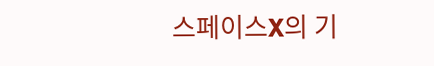스페이스X의 기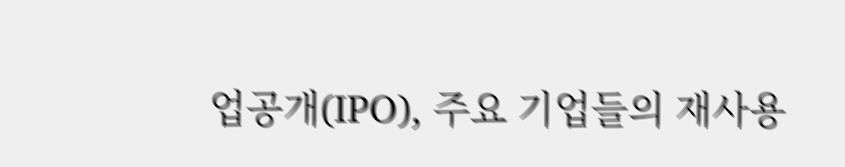업공개(IPO), 주요 기업들의 재사용